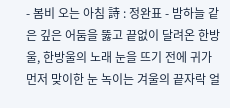- 봄비 오는 아침 詩 : 정완표 - 밤하늘 같은 깊은 어둠을 뚫고 끝없이 달려온 한방울, 한방울의 노래 눈을 뜨기 전에 귀가 먼저 맞이한 눈 녹이는 겨울의 끝자락 얼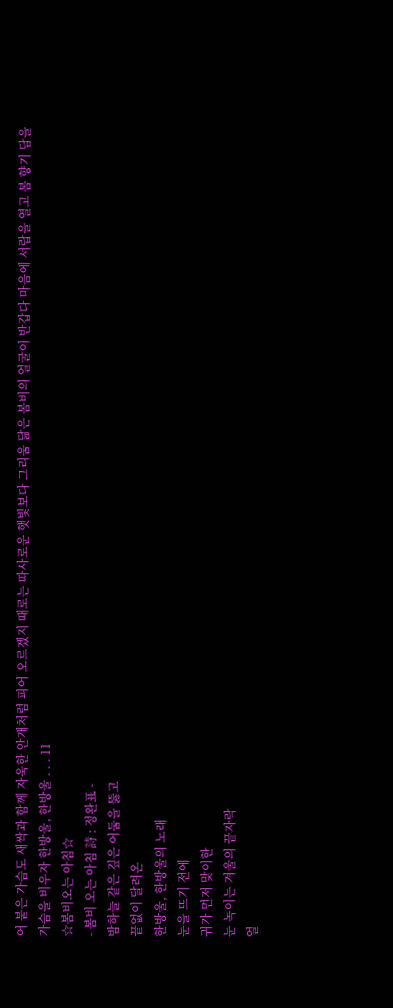어 붙은 가슴도 새싹과 함께 자욱한 안개처럼 피어 오르겠지 때로는 따사로운 햇빛보다 그리움 닮은 봄비의 얼굴이 반갑다 마음에 서랍을 열고 봄 향기 담을 가슴을 비우자 한방울, 한방울 . . . 11
☆봄비오는 아침☆
- 봄비 오는 아침 詩 : 정완표 -
밤하늘 같은 깊은 어둠을 뚫고
끝없이 달려온
한방울, 한방울의 노래
눈을 뜨기 전에
귀가 먼저 맞이한
눈 녹이는 겨울의 끝자락
얼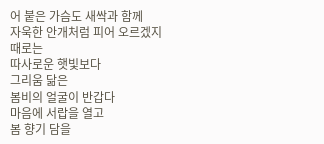어 붙은 가슴도 새싹과 함께
자욱한 안개처럼 피어 오르겠지
때로는
따사로운 햇빛보다
그리움 닮은
봄비의 얼굴이 반갑다
마음에 서랍을 열고
봄 향기 담을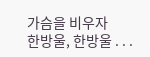가슴을 비우자
한방울, 한방울 . . .